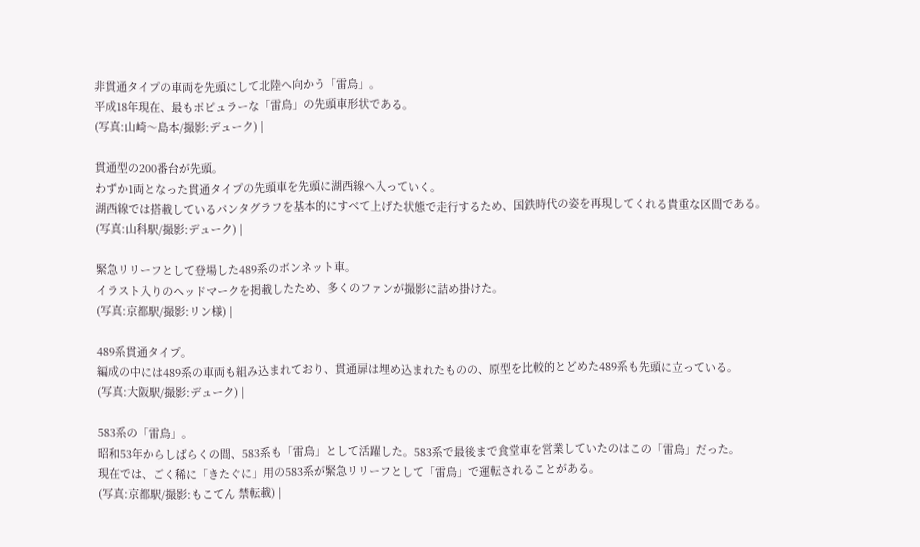非貫通タイプの車両を先頭にして北陸へ向かう「雷鳥」。
平成18年現在、最もポピュラーな「雷鳥」の先頭車形状である。
(写真:山崎〜島本/撮影:デューク) |

貫通型の200番台が先頭。
わずか1両となった貫通タイプの先頭車を先頭に湖西線へ入っていく。
湖西線では搭載しているパンタグラフを基本的にすべて上げた状態で走行するため、国鉄時代の姿を再現してくれる貴重な区間である。
(写真:山科駅/撮影:デューク) |

緊急リリーフとして登場した489系のボンネット車。
イラスト入りのヘッドマークを掲載したため、多くのファンが撮影に詰め掛けた。
(写真:京都駅/撮影:リン様) |

489系貫通タイプ。
編成の中には489系の車両も組み込まれており、貫通扉は埋め込まれたものの、原型を比較的とどめた489系も先頭に立っている。
(写真:大阪駅/撮影:デューク) |

583系の「雷鳥」。
昭和53年からしばらくの間、583系も「雷鳥」として活躍した。583系で最後まで食堂車を営業していたのはこの「雷鳥」だった。
現在では、ごく稀に「きたぐに」用の583系が緊急リリーフとして「雷鳥」で運転されることがある。
(写真:京都駅/撮影:もこてん 禁転載) |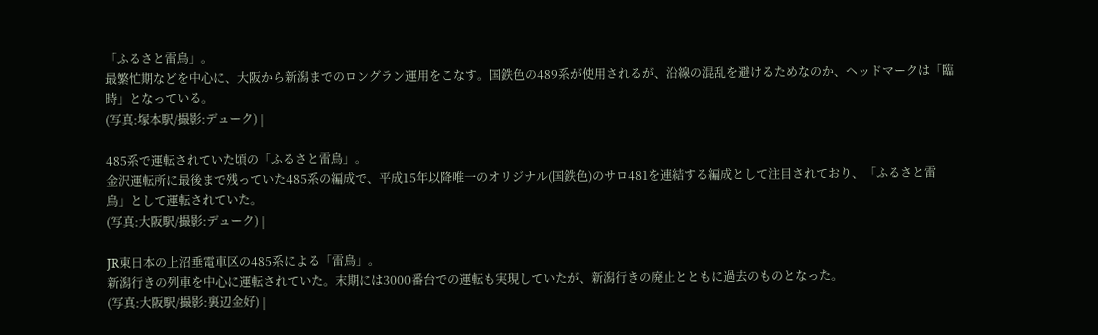「ふるさと雷鳥」。
最繁忙期などを中心に、大阪から新潟までのロングラン運用をこなす。国鉄色の489系が使用されるが、沿線の混乱を避けるためなのか、ヘッドマークは「臨時」となっている。
(写真:塚本駅/撮影:デューク) |

485系で運転されていた頃の「ふるさと雷鳥」。
金沢運転所に最後まで残っていた485系の編成で、平成15年以降唯一のオリジナル(国鉄色)のサロ481を連結する編成として注目されており、「ふるさと雷鳥」として運転されていた。
(写真:大阪駅/撮影:デューク) |

JR東日本の上沼垂電車区の485系による「雷鳥」。
新潟行きの列車を中心に運転されていた。末期には3000番台での運転も実現していたが、新潟行きの廃止とともに過去のものとなった。
(写真:大阪駅/撮影:裏辺金好) |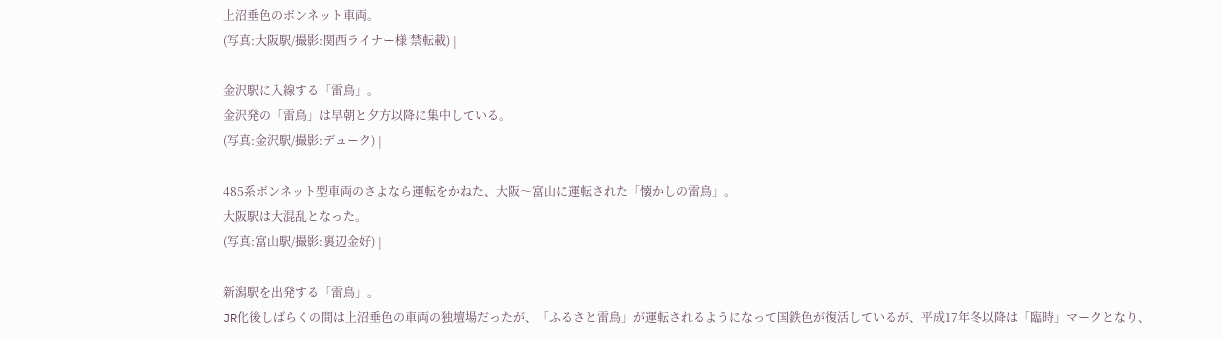上沼垂色のボンネット車両。
(写真:大阪駅/撮影:関西ライナー様 禁転載) |

金沢駅に入線する「雷鳥」。
金沢発の「雷鳥」は早朝と夕方以降に集中している。
(写真:金沢駅/撮影:デューク) |

485系ボンネット型車両のさよなら運転をかねた、大阪〜富山に運転された「懐かしの雷鳥」。
大阪駅は大混乱となった。
(写真:富山駅/撮影:裏辺金好) |

新潟駅を出発する「雷鳥」。
JR化後しばらくの間は上沼垂色の車両の独壇場だったが、「ふるさと雷鳥」が運転されるようになって国鉄色が復活しているが、平成17年冬以降は「臨時」マークとなり、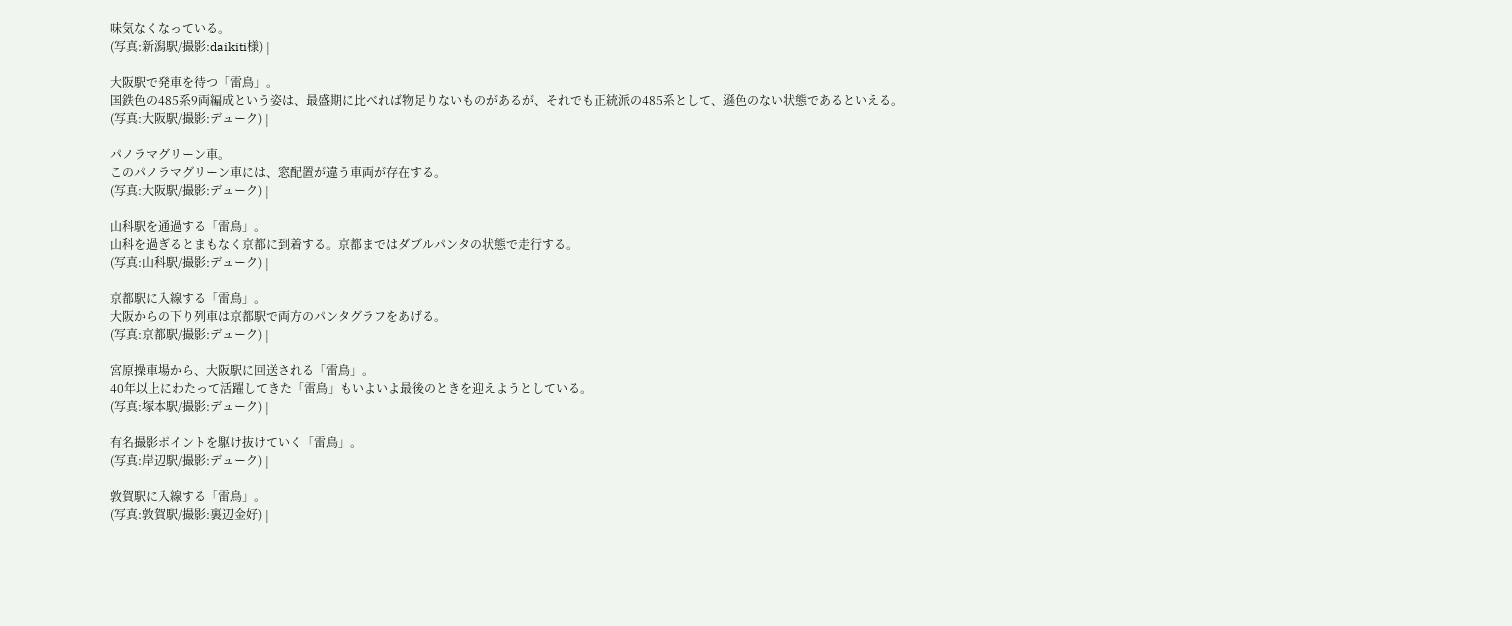味気なくなっている。
(写真:新潟駅/撮影:daikiti様) |

大阪駅で発車を待つ「雷鳥」。
国鉄色の485系9両編成という姿は、最盛期に比べれば物足りないものがあるが、それでも正統派の485系として、遜色のない状態であるといえる。
(写真:大阪駅/撮影:デューク) |

パノラマグリーン車。
このパノラマグリーン車には、窓配置が違う車両が存在する。
(写真:大阪駅/撮影:デューク) |

山科駅を通過する「雷鳥」。
山科を過ぎるとまもなく京都に到着する。京都まではダブルパンタの状態で走行する。
(写真:山科駅/撮影:デューク) |

京都駅に入線する「雷鳥」。
大阪からの下り列車は京都駅で両方のパンタグラフをあげる。
(写真:京都駅/撮影:デューク) |

宮原操車場から、大阪駅に回送される「雷鳥」。
40年以上にわたって活躍してきた「雷鳥」もいよいよ最後のときを迎えようとしている。
(写真:塚本駅/撮影:デューク) |

有名撮影ポイントを駆け抜けていく「雷鳥」。
(写真:岸辺駅/撮影:デューク) |

敦賀駅に入線する「雷鳥」。
(写真:敦賀駅/撮影:裏辺金好) |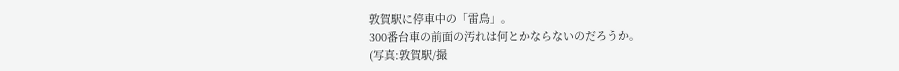敦賀駅に停車中の「雷鳥」。
300番台車の前面の汚れは何とかならないのだろうか。
(写真:敦賀駅/撮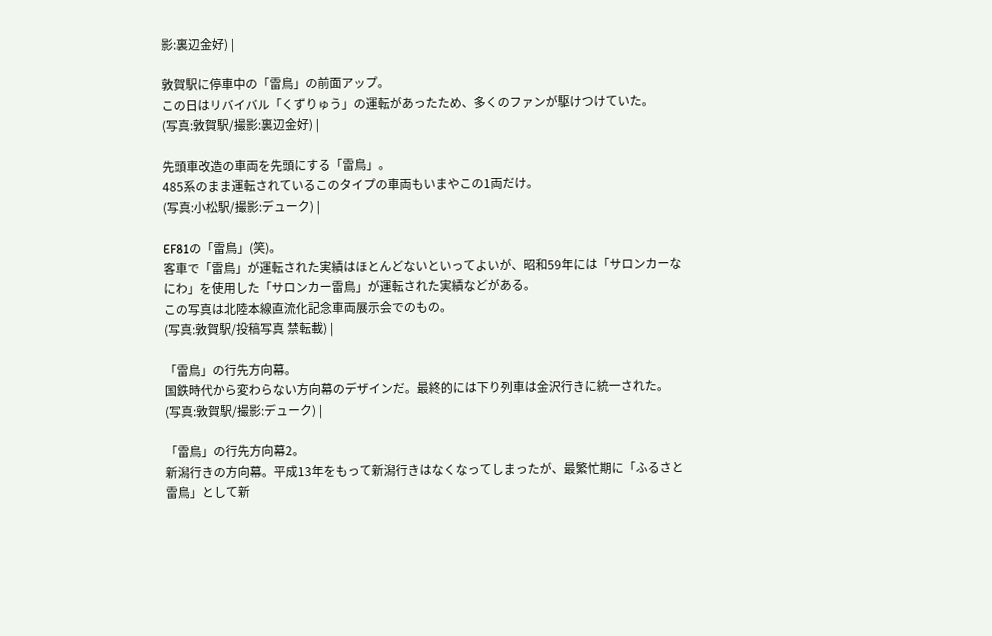影:裏辺金好) |

敦賀駅に停車中の「雷鳥」の前面アップ。
この日はリバイバル「くずりゅう」の運転があったため、多くのファンが駆けつけていた。
(写真:敦賀駅/撮影:裏辺金好) |

先頭車改造の車両を先頭にする「雷鳥」。
485系のまま運転されているこのタイプの車両もいまやこの1両だけ。
(写真:小松駅/撮影:デューク) |

EF81の「雷鳥」(笑)。
客車で「雷鳥」が運転された実績はほとんどないといってよいが、昭和59年には「サロンカーなにわ」を使用した「サロンカー雷鳥」が運転された実績などがある。
この写真は北陸本線直流化記念車両展示会でのもの。
(写真:敦賀駅/投稿写真 禁転載) |

「雷鳥」の行先方向幕。
国鉄時代から変わらない方向幕のデザインだ。最終的には下り列車は金沢行きに統一された。
(写真:敦賀駅/撮影:デューク) |

「雷鳥」の行先方向幕2。
新潟行きの方向幕。平成13年をもって新潟行きはなくなってしまったが、最繁忙期に「ふるさと雷鳥」として新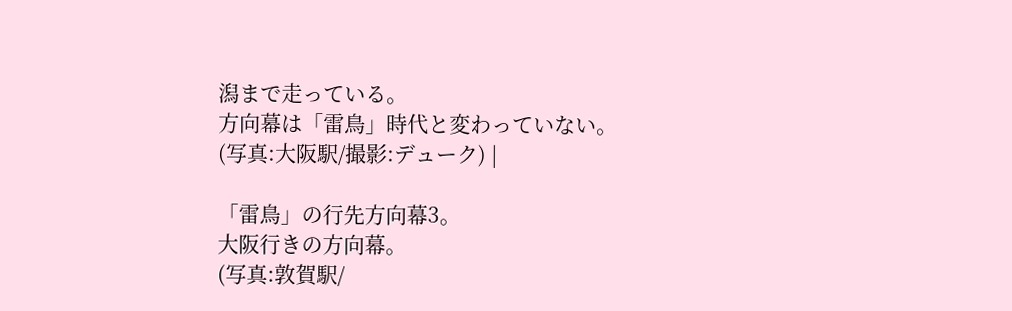潟まで走っている。
方向幕は「雷鳥」時代と変わっていない。
(写真:大阪駅/撮影:デューク) |

「雷鳥」の行先方向幕3。
大阪行きの方向幕。
(写真:敦賀駅/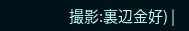撮影:裏辺金好) |